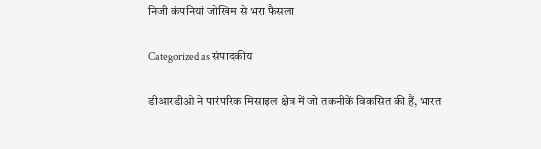निजी कंपनियां जोखिम से भरा फैसला

Categorized as संपादकीय

डीआरडीओ ने पारंपरिक मिसाइल क्षेत्र में जो तकनीकें विकसित की हैं, भारत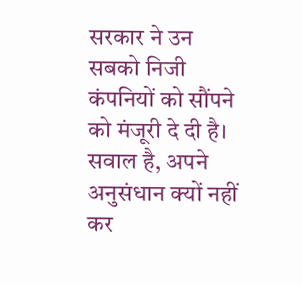सरकार ने उन सबको निजी कंपनियों को सौंपने को मंजूरी दे दी है। सवाल है, अपने अनुसंधान क्यों नहीं कर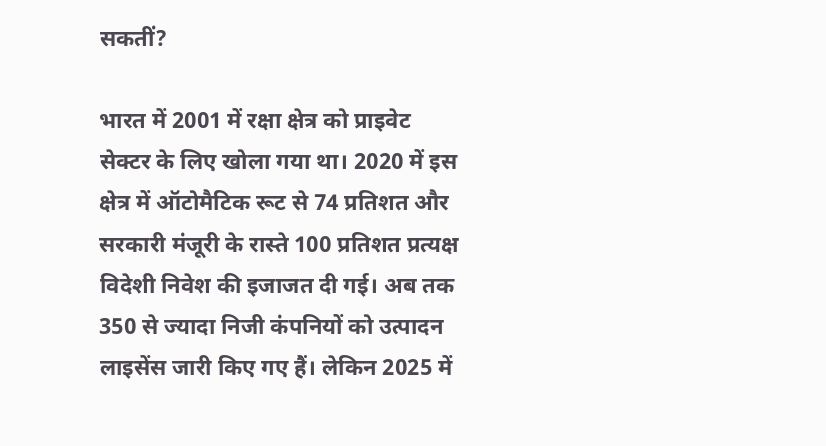सकतीं?

भारत में 2001 में रक्षा क्षेत्र को प्राइवेट सेक्टर के लिए खोला गया था। 2020 में इस क्षेत्र में ऑटोमैटिक रूट से 74 प्रतिशत और सरकारी मंजूरी के रास्ते 100 प्रतिशत प्रत्यक्ष विदेशी निवेश की इजाजत दी गई। अब तक 350 से ज्यादा निजी कंपनियों को उत्पादन लाइसेंस जारी किए गए हैं। लेकिन 2025 में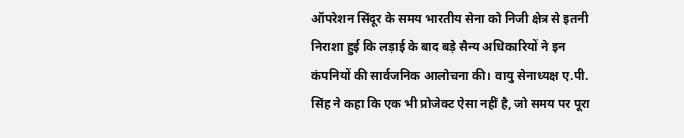ऑपरेशन सिंदूर के समय भारतीय सेना को निजी क्षेत्र से इतनी निराशा हुई कि लड़ाई के बाद बड़े सैन्य अधिकारियों ने इन कंपनियों की सार्वजनिक आलोचना की। वायु सेनाध्यक्ष ए.पी. सिंह ने कहा कि एक भी प्रोजेक्ट ऐसा नहीं है, जो समय पर पूरा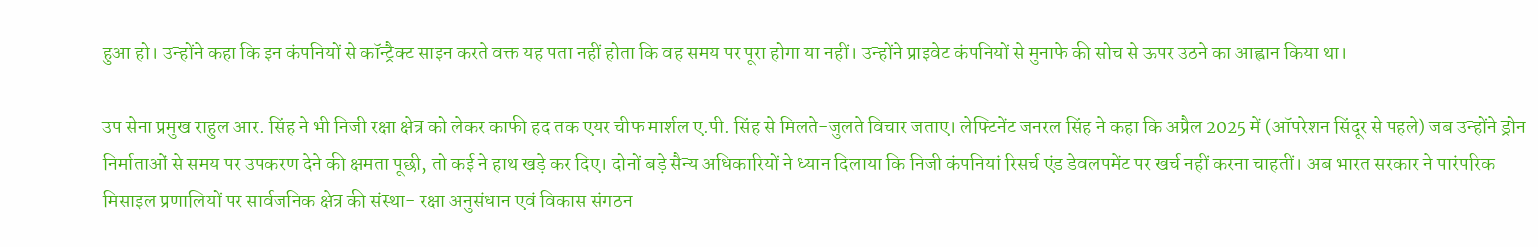हुआ हो। उन्होंने कहा कि इन कंपनियों से कॉन्ट्रैक्ट साइन करते वक्त यह पता नहीं होता कि वह समय पर पूरा होगा या नहीं। उन्होंने प्राइवेट कंपनियों से मुनाफे की सोच से ऊपर उठने का आह्वान किया था।

उप सेना प्रमुख राहुल आर. सिंह ने भी निजी रक्षा क्षेत्र को लेकर काफी हद तक एयर चीफ मार्शल ए.पी. सिंह से मिलते-जुलते विचार जताए। लेफ्टिनेंट जनरल सिंह ने कहा कि अप्रैल 2025 में (ऑपरेशन सिंदूर से पहले) जब उन्होंने ड्रोन निर्माताओं से समय पर उपकरण देने की क्षमता पूछी, तो कई ने हाथ खड़े कर दिए। दोनों बड़े सैन्य अधिकारियों ने ध्यान दिलाया कि निजी कंपनियां रिसर्च एंड डेवलपमेंट पर खर्च नहीं करना चाहतीं। अब भारत सरकार ने पारंपरिक मिसाइल प्रणालियों पर सार्वजनिक क्षेत्र की संस्था- रक्षा अनुसंधान एवं विकास संगठन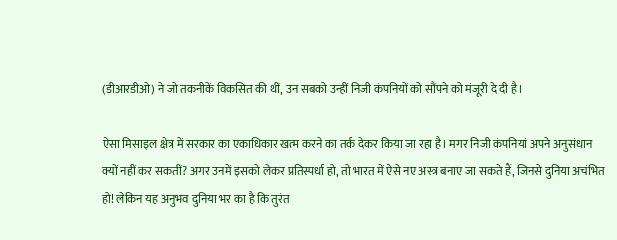(डीआरडीओ) ने जो तकनीकें विकसित की थीं, उन सबको उन्हीं निजी कंपनियों को सौंपने को मंजूरी दे दी है।

ऐसा मिसाइल क्षेत्र में सरकार का एकाधिकार खत्म करने का तर्क देकर किया जा रहा है। मगर निजी कंपनियां अपने अनुसंधान क्यों नहीं कर सकतीं? अगर उनमें इसको लेकर प्रतिस्पर्धा हो, तो भारत में ऐसे नए अस्त्र बनाए जा सकते हैं, जिनसे दुनिया अचंभित हो! लेकिन यह अनुभव दुनिया भर का है कि तुरंत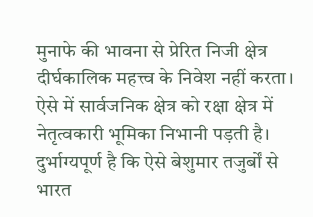मुनाफे की भावना से प्रेरित निजी क्षेत्र दीर्घकालिक महत्त्व के निवेश नहीं करता। ऐसे में सार्वजनिक क्षेत्र को रक्षा क्षेत्र में नेतृत्वकारी भूमिका निभानी पड़ती है। दुर्भाग्यपूर्ण है कि ऐसे बेशुमार तजुर्बों से भारत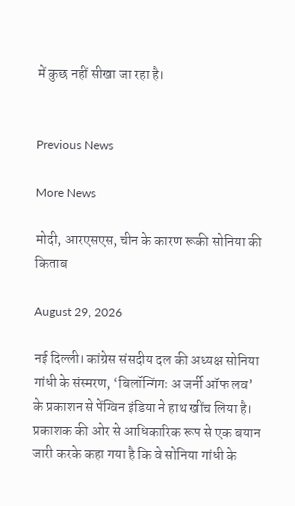में कुछ नहीं सीखा जा रहा है।


Previous News

More News

मोदी, आरएसएस, चीन के कारण रूकी सोनिया की किताब

August 29, 2026

नई दिल्ली। कांग्रेस संसदीय दल की अध्यक्ष सोनिया गांधी के संस्मरण, ‘बिलॉन्गिंगः अ जर्नी ऑफ लव’ के प्रकाशन से पेंग्विन इंडिया ने हाथ खींच लिया है। प्रकाशक की ओर से आधिकारिक रूप से एक बयान जारी करके कहा गया है कि वे सोनिया गांधी के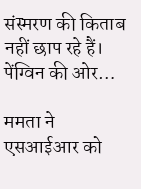संस्मरण की किताब नहीं छाप रहे हैं। पेंग्विन की ओर…

ममता ने एसआईआर को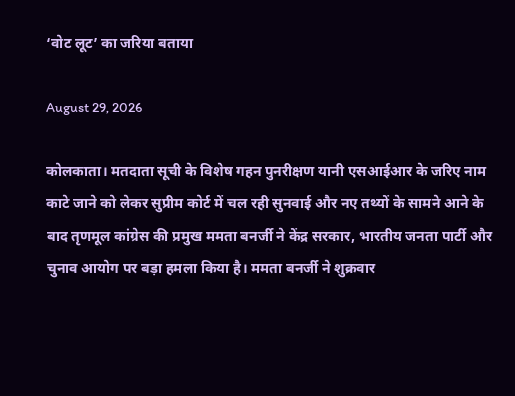‘वोट लूट’ का जरिया बताया

August 29, 2026

कोलकाता। मतदाता सूची के विशेष गहन पुनरीक्षण यानी एसआईआर के जरिए नाम काटे जाने को लेकर सुप्रीम कोर्ट में चल रही सुनवाई और नए तथ्यों के सामने आने के बाद तृणमूल कांग्रेस की प्रमुख ममता बनर्जी ने केंद्र सरकार, भारतीय जनता पार्टी और चुनाव आयोग पर बड़ा हमला किया है। ममता बनर्जी ने शुक्रवार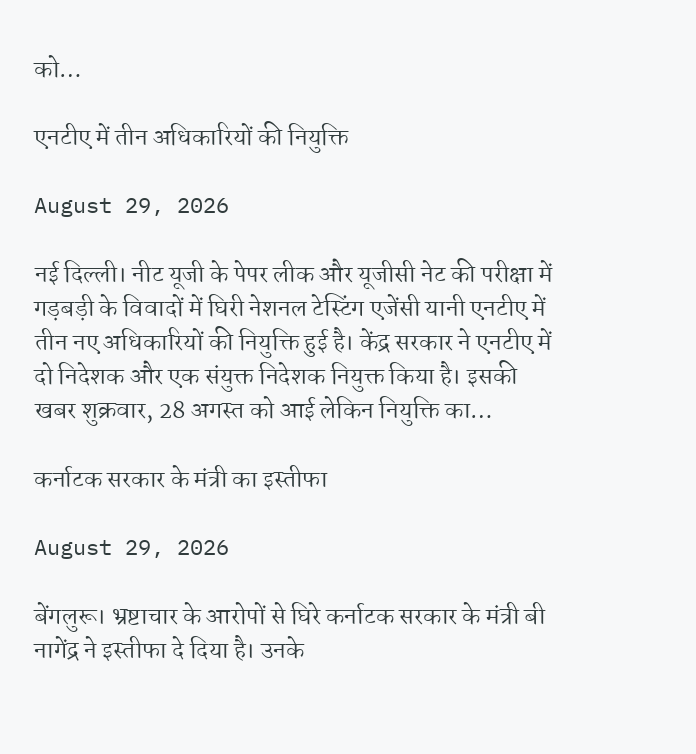को…

एनटीए में तीन अधिकारियों की नियुक्ति

August 29, 2026

नई दिल्ली। नीट यूजी के पेपर लीक और यूजीसी नेट की परीक्षा में गड़बड़ी के विवादों में घिरी नेशनल टेस्टिंग एजेंसी यानी एनटीए में तीन नए अधिकारियों की नियुक्ति हुई है। केंद्र सरकार ने एनटीए में दो निदेशक और एक संयुक्त निदेशक नियुक्त किया है। इसकी खबर शुक्रवार, 28 अगस्त को आई लेकिन नियुक्ति का…

कर्नाटक सरकार के मंत्री का इस्तीफा

August 29, 2026

बेंगलुरू। भ्रष्टाचार के आरोपों से घिरे कर्नाटक सरकार के मंत्री बी नागेंद्र ने इस्तीफा दे दिया है। उनके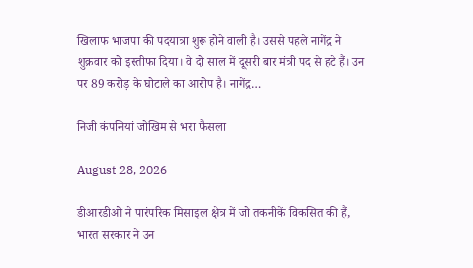खिलाफ भाजपा की पदयात्रा शुरू होने वाली है। उससे पहले नागेंद्र ने शुक्रवार को इस्तीफा दिया। वे दो साल में दूसरी बार मंत्री पद से हटे हैं। उन पर 89 करोड़ के घोटाले का आरोप है। नागेंद्र…

निजी कंपनियां जोखिम से भरा फैसला

August 28, 2026

डीआरडीओ ने पारंपरिक मिसाइल क्षेत्र में जो तकनीकें विकसित की हैं, भारत सरकार ने उन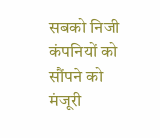सबको निजी कंपनियों को सौंपने को मंजूरी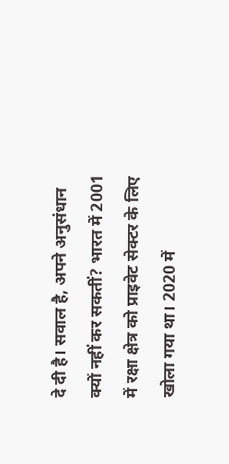दे दी है। सवाल है, अपने अनुसंधान क्यों नहीं कर सकतीं? भारत में 2001 में रक्षा क्षेत्र को प्राइवेट सेक्टर के लिए खोला गया था। 2020 में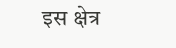इस क्षेत्र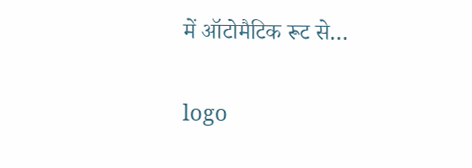में ऑटोमैटिक रूट से…

logo